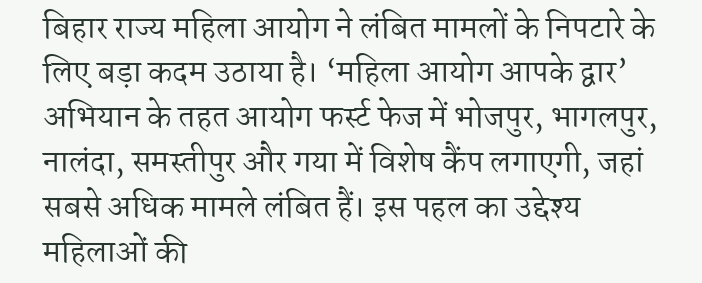बिहार राज्य महिला आयोग ने लंबित मामलों के निपटारे के लिए बड़ा कदम उठाया है। ‘महिला आयोग आपके द्वार’ अभियान के तहत आयोग फर्स्ट फेज में भोजपुर, भागलपुर, नालंदा, समस्तीपुर और गया में विशेष कैंप लगाएगी, जहां सबसे अधिक मामले लंबित हैं। इस पहल का उद्देश्य महिलाओं की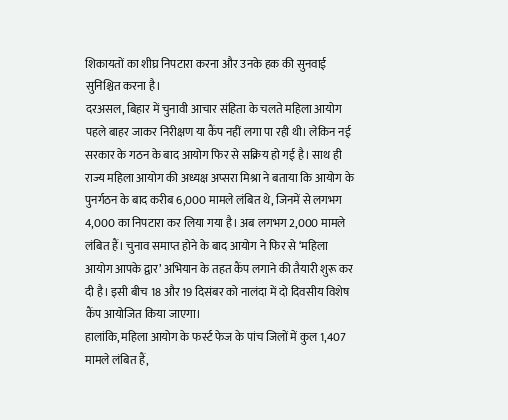शिकायतों का शीघ्र निपटारा करना और उनके हक की सुनवाई सुनिश्चित करना है।
दरअसल, बिहार में चुनावी आचार संहिता के चलते महिला आयोग पहले बाहर जाकर निरीक्षण या कैंप नहीं लगा पा रही थी। लेकिन नई सरकार के गठन के बाद आयोग फिर से सक्रिय हो गई है। साथ ही राज्य महिला आयोग की अध्यक्ष अप्सरा मिश्रा ने बताया कि आयोग के पुनर्गठन के बाद करीब 6,000 मामले लंबित थे, जिनमें से लगभग 4,000 का निपटारा कर लिया गया है। अब लगभग 2,000 मामले लंबित हैं। चुनाव समाप्त होने के बाद आयोग ने फिर से ‘महिला आयोग आपके द्वार’ अभियान के तहत कैंप लगाने की तैयारी शुरू कर दी है। इसी बीच 18 और 19 दिसंबर को नालंदा में दो दिवसीय विशेष कैंप आयोजित किया जाएगा।
हालांकि, महिला आयोग के फर्स्ट फेज के पांच जिलों में कुल 1,407 मामले लंबित हैं,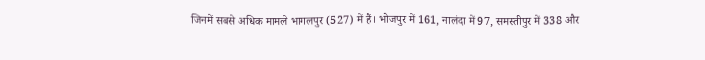जिनमें सबसे अधिक मामले भागलपुर (527) में हैं। भोजपुर में 161, नालंदा में 97, समस्तीपुर में 338 और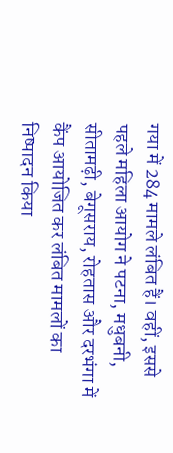गया में 284 मामले लंबित हैं। वहीं, इससे पहले महिला आयोग ने पटना, मधुबनी, सीतामढ़ी, बेगूसराय, रोहतास और दरभंगा में कैंप आयोजित कर लंबित मामलों का निष्पादन किया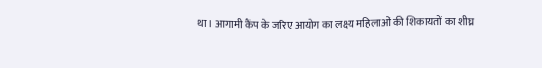था। आगामी कैंप के जरिए आयोग का लक्ष्य महिलाओं की शिकायतों का शीघ्र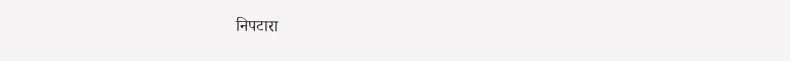निपटारा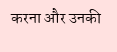करना और उनकी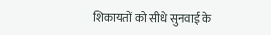शिकायतों को सीधे सुनवाई के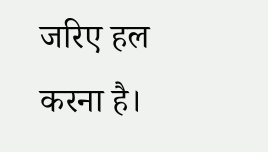जरिए हल करना है।